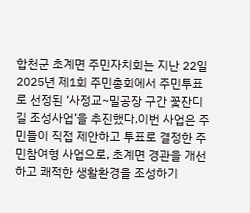합천군 초계면 주민자치회는 지난 22일 2025년 제1회 주민총회에서 주민투표로 선정된 ‘사정교~밀공장 구간 꽃잔디길 조성사업’을 추진했다.이번 사업은 주민들이 직접 제안하고 투표로 결정한 주민참여형 사업으로, 초계면 경관을 개선하고 쾌적한 생활환경을 조성하기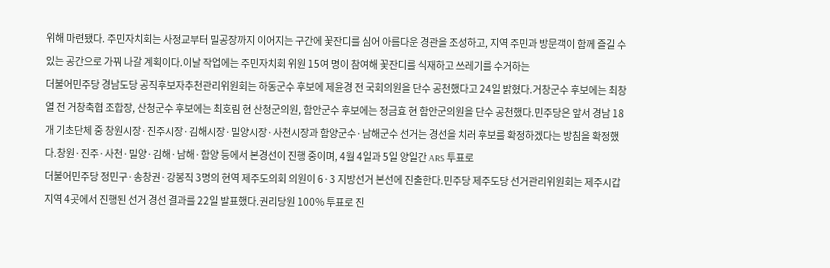위해 마련됐다. 주민자치회는 사정교부터 밀공장까지 이어지는 구간에 꽃잔디를 심어 아름다운 경관을 조성하고, 지역 주민과 방문객이 함께 즐길 수 있는 공간으로 가꿔 나갈 계획이다.이날 작업에는 주민자치회 위원 15여 명이 참여해 꽃잔디를 식재하고 쓰레기를 수거하는
더불어민주당 경남도당 공직후보자추천관리위원회는 하동군수 후보에 제윤경 전 국회의원을 단수 공천했다고 24일 밝혔다.거창군수 후보에는 최창열 전 거창축협 조합장, 산청군수 후보에는 최호림 현 산청군의원, 함안군수 후보에는 정금효 현 함안군의원을 단수 공천했다.민주당은 앞서 경남 18개 기초단체 중 창원시장·진주시장·김해시장·밀양시장·사천시장과 함양군수·남해군수 선거는 경선을 치러 후보를 확정하겠다는 방침을 확정했다.창원·진주·사천·밀양·김해·남해·함양 등에서 본경선이 진행 중이며, 4월 4일과 5일 양일간 ARS 투표로
더불어민주당 정민구·송창권·강봉직 3명의 현역 제주도의회 의원이 6·3 지방선거 본선에 진출한다.민주당 제주도당 선거관리위원회는 제주시갑 지역 4곳에서 진행된 선거 경선 결과를 22일 발표했다.권리당원 100% 투표로 진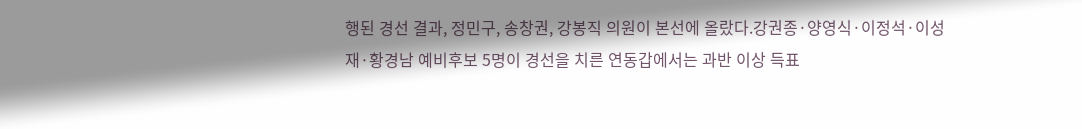행된 경선 결과, 정민구, 송창권, 강봉직 의원이 본선에 올랐다.강권종·양영식·이정석·이성재·황경남 예비후보 5명이 경선을 치른 연동갑에서는 과반 이상 득표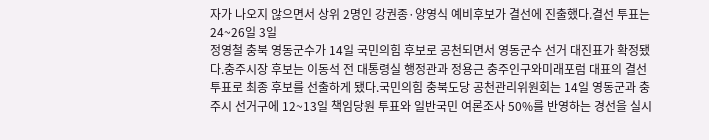자가 나오지 않으면서 상위 2명인 강권종·양영식 예비후보가 결선에 진출했다.결선 투표는 24~26일 3일
정영철 충북 영동군수가 14일 국민의힘 후보로 공천되면서 영동군수 선거 대진표가 확정됐다.충주시장 후보는 이동석 전 대통령실 행정관과 정용근 충주인구와미래포럼 대표의 결선 투표로 최종 후보를 선출하게 됐다.국민의힘 충북도당 공천관리위원회는 14일 영동군과 충주시 선거구에 12~13일 책임당원 투표와 일반국민 여론조사 50%를 반영하는 경선을 실시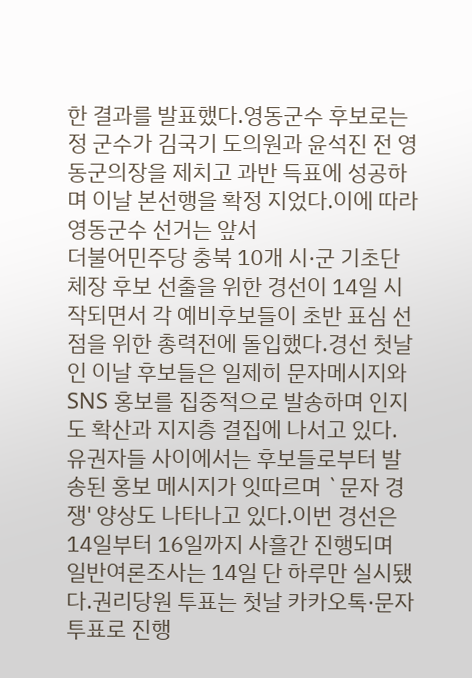한 결과를 발표했다.영동군수 후보로는 정 군수가 김국기 도의원과 윤석진 전 영동군의장을 제치고 과반 득표에 성공하며 이날 본선행을 확정 지었다.이에 따라 영동군수 선거는 앞서
더불어민주당 충북 10개 시·군 기초단체장 후보 선출을 위한 경선이 14일 시작되면서 각 예비후보들이 초반 표심 선점을 위한 총력전에 돌입했다.경선 첫날인 이날 후보들은 일제히 문자메시지와 SNS 홍보를 집중적으로 발송하며 인지도 확산과 지지층 결집에 나서고 있다. 유권자들 사이에서는 후보들로부터 발송된 홍보 메시지가 잇따르며 `문자 경쟁' 양상도 나타나고 있다.이번 경선은 14일부터 16일까지 사흘간 진행되며 일반여론조사는 14일 단 하루만 실시됐다.권리당원 투표는 첫날 카카오톡·문자 투표로 진행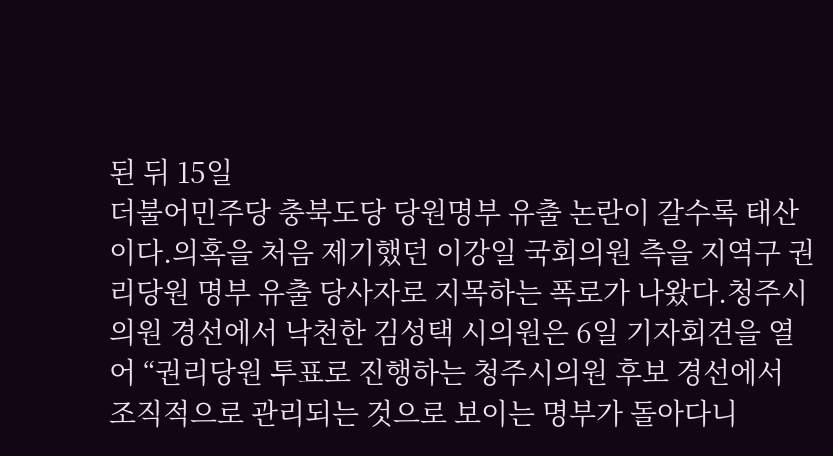된 뒤 15일
더불어민주당 충북도당 당원명부 유출 논란이 갈수록 태산이다.의혹을 처음 제기했던 이강일 국회의원 측을 지역구 권리당원 명부 유출 당사자로 지목하는 폭로가 나왔다.청주시의원 경선에서 낙천한 김성택 시의원은 6일 기자회견을 열어 “권리당원 투표로 진행하는 청주시의원 후보 경선에서 조직적으로 관리되는 것으로 보이는 명부가 돌아다니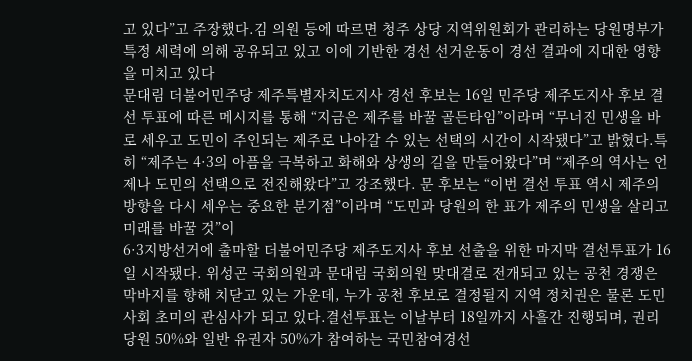고 있다”고 주장했다.김 의원 등에 따르면 청주 상당 지역위원회가 관리하는 당원명부가 특정 세력에 의해 공유되고 있고 이에 기반한 경선 선거운동이 경선 결과에 지대한 영향을 미치고 있다
문대림 더불어민주당 제주특별자치도지사 경선 후보는 16일 민주당 제주도지사 후보 결선 투표에 따른 메시지를 통해 “지금은 제주를 바꿀 골든타임”이라며 “무너진 민생을 바로 세우고 도민이 주인되는 제주로 나아갈 수 있는 선택의 시간이 시작됐다”고 밝혔다.특히 “제주는 4·3의 아픔을 극복하고 화해와 상생의 길을 만들어왔다”며 “제주의 역사는 언제나 도민의 선택으로 전진해왔다”고 강조했다. 문 후보는 “이번 결선 투표 역시 제주의 방향을 다시 세우는 중요한 분기점”이라며 “도민과 당원의 한 표가 제주의 민생을 살리고 미래를 바꿀 것”이
6·3지방선거에 출마할 더불어민주당 제주도지사 후보 선출을 위한 마지막 결선투표가 16일 시작됐다. 위성곤 국회의원과 문대림 국회의원 맞대결로 전개되고 있는 공천 경쟁은 막바지를 향해 치닫고 있는 가운데, 누가 공천 후보로 결정될지 지역 정치권은 물론 도민사회 초미의 관심사가 되고 있다.결선투표는 이날부터 18일까지 사흘간 진행되며, 권리당원 50%와 일반 유권자 50%가 참여하는 국민참여경선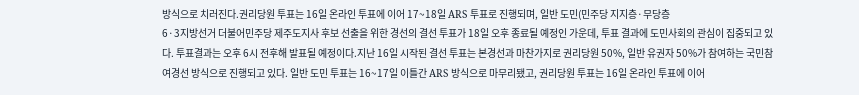방식으로 치러진다.권리당원 투표는 16일 온라인 투표에 이어 17~18일 ARS 투표로 진행되며, 일반 도민(민주당 지지층·무당층
6·3지방선거 더불어민주당 제주도지사 후보 선출을 위한 경선의 결선 투표가 18일 오후 종료될 예정인 가운데, 투표 결과에 도민사회의 관심이 집중되고 있다. 투표결과는 오후 6시 전후해 발표될 예정이다.지난 16일 시작된 결선 투표는 본경선과 마찬가지로 권리당원 50%, 일반 유권자 50%가 참여하는 국민참여경선 방식으로 진행되고 있다. 일반 도민 투표는 16~17일 이틀간 ARS 방식으로 마무리됐고, 권리당원 투표는 16일 온라인 투표에 이어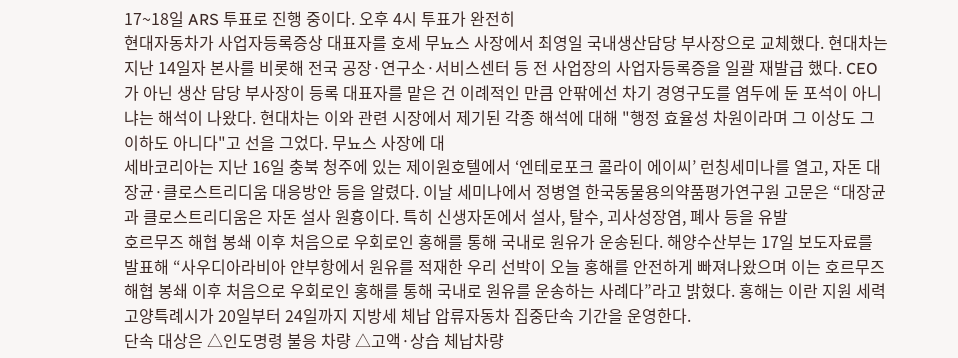17~18일 ARS 투표로 진행 중이다. 오후 4시 투표가 완전히
현대자동차가 사업자등록증상 대표자를 호세 무뇨스 사장에서 최영일 국내생산담당 부사장으로 교체했다. 현대차는 지난 14일자 본사를 비롯해 전국 공장·연구소·서비스센터 등 전 사업장의 사업자등록증을 일괄 재발급 했다. CEO가 아닌 생산 담당 부사장이 등록 대표자를 맡은 건 이례적인 만큼 안팎에선 차기 경영구도를 염두에 둔 포석이 아니냐는 해석이 나왔다. 현대차는 이와 관련 시장에서 제기된 각종 해석에 대해 "행정 효율성 차원이라며 그 이상도 그 이하도 아니다"고 선을 그었다. 무뇨스 사장에 대
세바코리아는 지난 16일 충북 청주에 있는 제이원호텔에서 ‘엔테로포크 콜라이 에이씨’ 런칭세미나를 열고, 자돈 대장균·클로스트리디움 대응방안 등을 알렸다. 이날 세미나에서 정병열 한국동물용의약품평가연구원 고문은 “대장균과 클로스트리디움은 자돈 설사 원흉이다. 특히 신생자돈에서 설사, 탈수, 괴사성장염, 폐사 등을 유발
호르무즈 해협 봉쇄 이후 처음으로 우회로인 홍해를 통해 국내로 원유가 운송된다. 해양수산부는 17일 보도자료를 발표해 “사우디아라비아 얀부항에서 원유를 적재한 우리 선박이 오늘 홍해를 안전하게 빠져나왔으며 이는 호르무즈 해협 봉쇄 이후 처음으로 우회로인 홍해를 통해 국내로 원유를 운송하는 사례다”라고 밝혔다. 홍해는 이란 지원 세력
고양특례시가 20일부터 24일까지 지방세 체납 압류자동차 집중단속 기간을 운영한다.
단속 대상은 △인도명령 불응 차량 △고액·상습 체납차량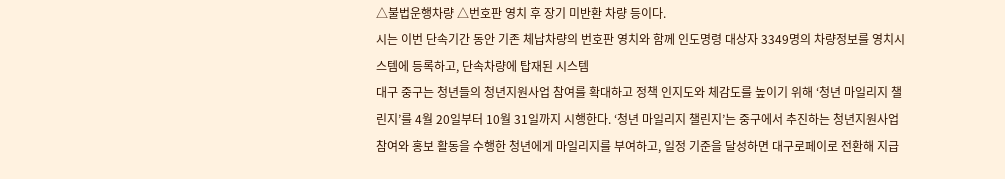△불법운행차량 △번호판 영치 후 장기 미반환 차량 등이다.
시는 이번 단속기간 동안 기존 체납차량의 번호판 영치와 함께 인도명령 대상자 3349명의 차량정보를 영치시스템에 등록하고, 단속차량에 탑재된 시스템
대구 중구는 청년들의 청년지원사업 참여를 확대하고 정책 인지도와 체감도를 높이기 위해 ‘청년 마일리지 챌린지’를 4월 20일부터 10월 31일까지 시행한다. ‘청년 마일리지 챌린지’는 중구에서 추진하는 청년지원사업 참여와 홍보 활동을 수행한 청년에게 마일리지를 부여하고, 일정 기준을 달성하면 대구로페이로 전환해 지급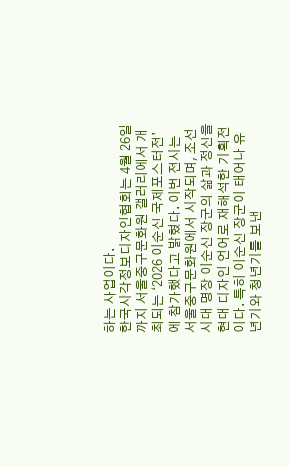하는 사업이다.
한국시각정보디자인협회는 4월 26일까지 서울중구문화원 갤러리에서 개최되는 ‘2026 이순신 국제포스터전’에 참가했다고 밝혔다. 이번 전시는 서울중구문화원에서 시작되며, 조선시대 명장 이순신 장군의 삶과 정신을 현대 디자인 언어로 재해석한 기획전이다. 특히 이순신 장군이 태어나 유년기와 청년기를 보낸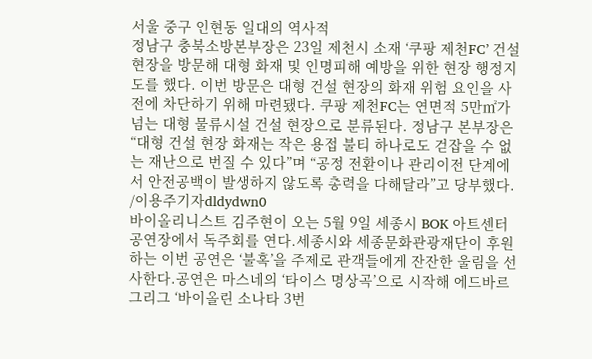서울 중구 인현동 일대의 역사적
정남구 충북소방본부장은 23일 제천시 소재 ‘쿠팡 제천FC’ 건설 현장을 방문해 대형 화재 및 인명피해 예방을 위한 현장 행정지도를 했다. 이번 방문은 대형 건설 현장의 화재 위험 요인을 사전에 차단하기 위해 마련됐다. 쿠팡 제천FC는 연면적 5만㎡가 넘는 대형 물류시설 건설 현장으로 분류된다. 정남구 본부장은 “대형 건설 현장 화재는 작은 용접 불티 하나로도 걷잡을 수 없는 재난으로 번질 수 있다”며 “공정 전환이나 관리이전 단계에서 안전공백이 발생하지 않도록 총력을 다해달라”고 당부했다. /이용주기자dldydwn0
바이올리니스트 김주현이 오는 5월 9일 세종시 BOK 아트센터 공연장에서 독주회를 연다.세종시와 세종문화관광재단이 후원하는 이번 공연은 ‘불혹’을 주제로 관객들에게 잔잔한 울림을 선사한다.공연은 마스네의 ‘타이스 명상곡’으로 시작해 에드바르 그리그 ‘바이올린 소나타 3번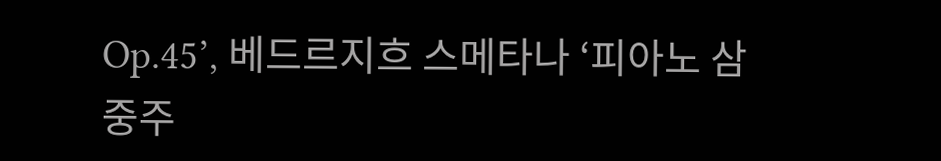Op.45’, 베드르지흐 스메타나 ‘피아노 삼중주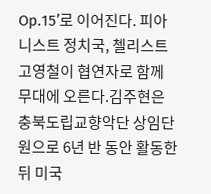Op.15’로 이어진다. 피아니스트 정치국, 첼리스트 고영철이 협연자로 함께 무대에 오른다.김주현은 충북도립교향악단 상임단원으로 6년 반 동안 활동한 뒤 미국